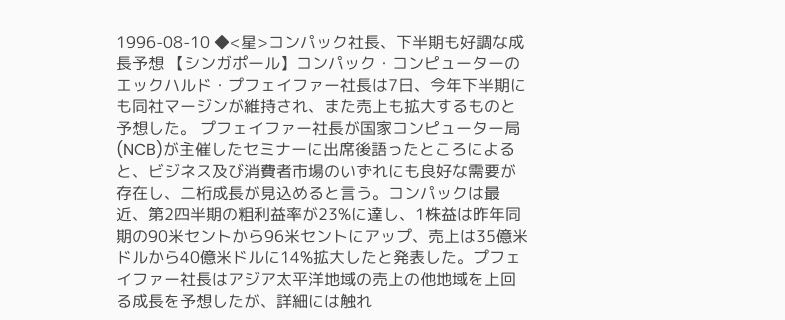1996-08-10 ◆<星>コンパック社長、下半期も好調な成長予想 【シンガポール】コンパック・コンピューターのエックハルド・プフェイファー社長は7日、今年下半期にも同社マージンが維持され、また売上も拡大するものと予想した。 プフェイファー社長が国家コンピューター局(NCB)が主催したセミナーに出席後語ったところによると、ビジネス及び消費者市場のいずれにも良好な需要が存在し、二桁成長が見込めると言う。コンパックは最近、第2四半期の粗利益率が23%に達し、1株益は昨年同期の90米セントから96米セントにアップ、売上は35億米ドルから40億米ドルに14%拡大したと発表した。プフェイファー社長はアジア太平洋地域の売上の他地域を上回る成長を予想したが、詳細には触れ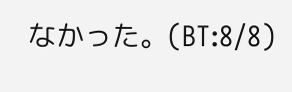なかった。(BT:8/8)